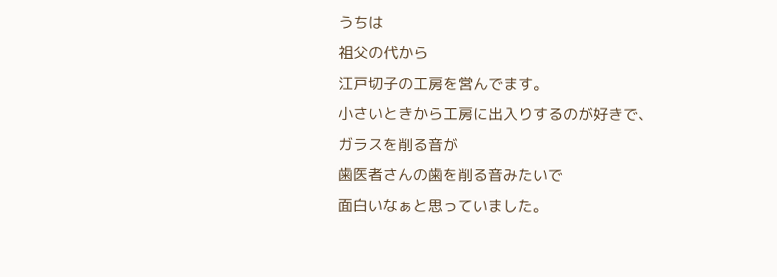うちは
祖父の代から
江戸切子の工房を営んでます。
小さいときから工房に出入りするのが好きで、
ガラスを削る音が
歯医者さんの歯を削る音みたいで
面白いなぁと思っていました。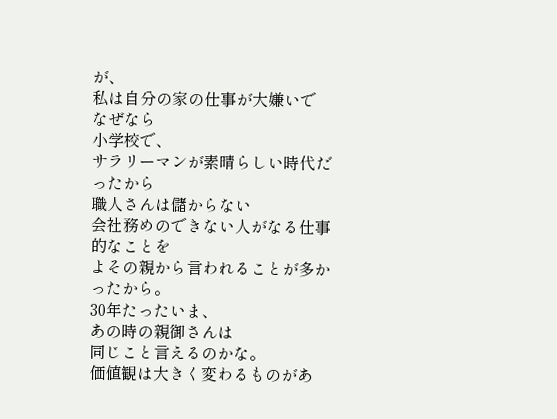が、
私は自分の家の仕事が大嫌いで
なぜなら
小学校で、
サラリーマンが素晴らしい時代だったから
職人さんは儲からない
会社務めのできない人がなる仕事
的なことを
よその親から言われることが多かったから。
30年たったいま、
あの時の親御さんは
同じこと言えるのかな。
価値観は大きく変わるものがあ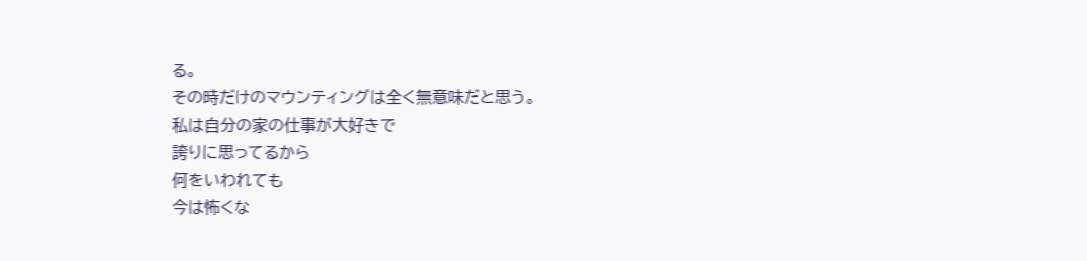る。
その時だけのマウンティングは全く無意味だと思う。
私は自分の家の仕事が大好きで
誇りに思ってるから
何をいわれても
今は怖くな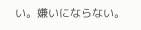い。嫌いにならない。